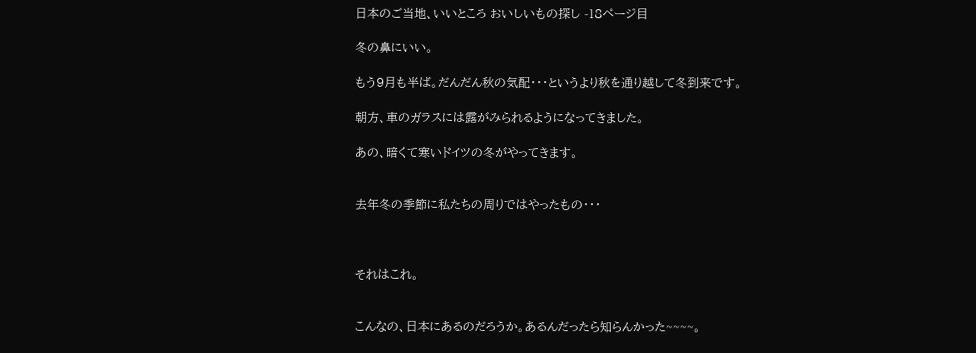日本のご当地、いいところ おいしいもの探し -18ページ目

冬の鼻にいい。

もう9月も半ば。だんだん秋の気配・・・というより秋を通り越して冬到来です。

朝方、車のガラスには露がみられるようになってきました。

あの、暗くて寒いドイツの冬がやってきます。


去年冬の季節に私たちの周りではやったもの・・・



それはこれ。


こんなの、日本にあるのだろうか。あるんだったら知らんかった~~~~。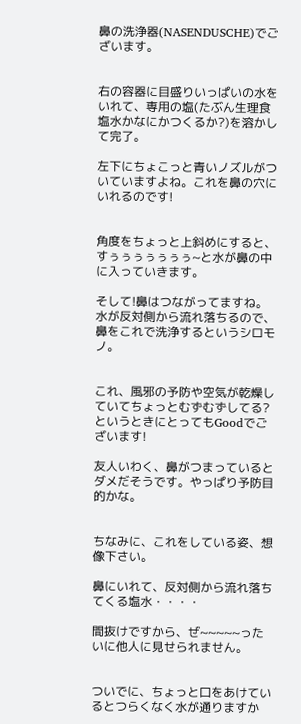鼻の洗浄器(NASENDUSCHE)でございます。


右の容器に目盛りいっぱいの水をいれて、専用の塩(たぶん生理食塩水かなにかつくるか?)を溶かして完了。

左下にちょこっと青いノズルがついていますよね。これを鼻の穴にいれるのです!


角度をちょっと上斜めにすると、すぅぅぅぅぅぅぅ~と水が鼻の中に入っていきます。

そして!鼻はつながってますね。水が反対側から流れ落ちるので、鼻をこれで洗浄するというシロモノ。


これ、風邪の予防や空気が乾燥していてちょっとむずむずしてる?というときにとってもGoodでございます!

友人いわく、鼻がつまっているとダメだそうです。やっぱり予防目的かな。


ちなみに、これをしている姿、想像下さい。

鼻にいれて、反対側から流れ落ちてくる塩水・・・・

間抜けですから、ぜ~~~~~ったいに他人に見せられません。


ついでに、ちょっと口をあけているとつらくなく水が通りますか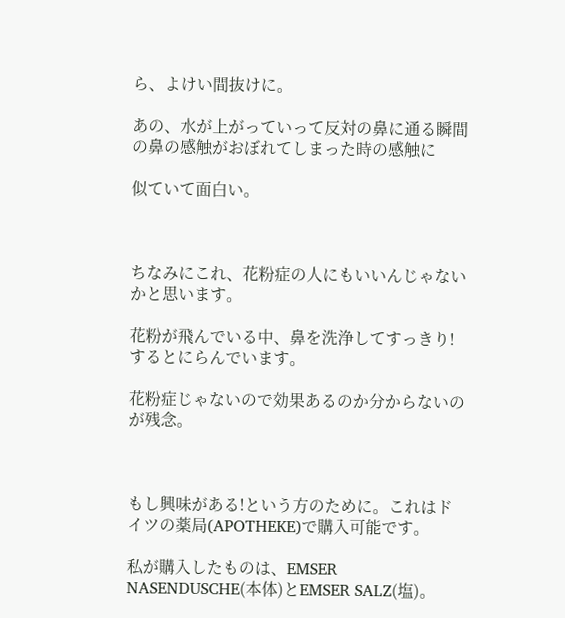ら、よけい間抜けに。

あの、水が上がっていって反対の鼻に通る瞬間の鼻の感触がおぼれてしまった時の感触に

似ていて面白い。



ちなみにこれ、花粉症の人にもいいんじゃないかと思います。

花粉が飛んでいる中、鼻を洗浄してすっきり!するとにらんでいます。

花粉症じゃないので効果あるのか分からないのが残念。



もし興味がある!という方のために。これはドイツの薬局(APOTHEKE)で購入可能です。

私が購入したものは、EMSER NASENDUSCHE(本体)とEMSER SALZ(塩)。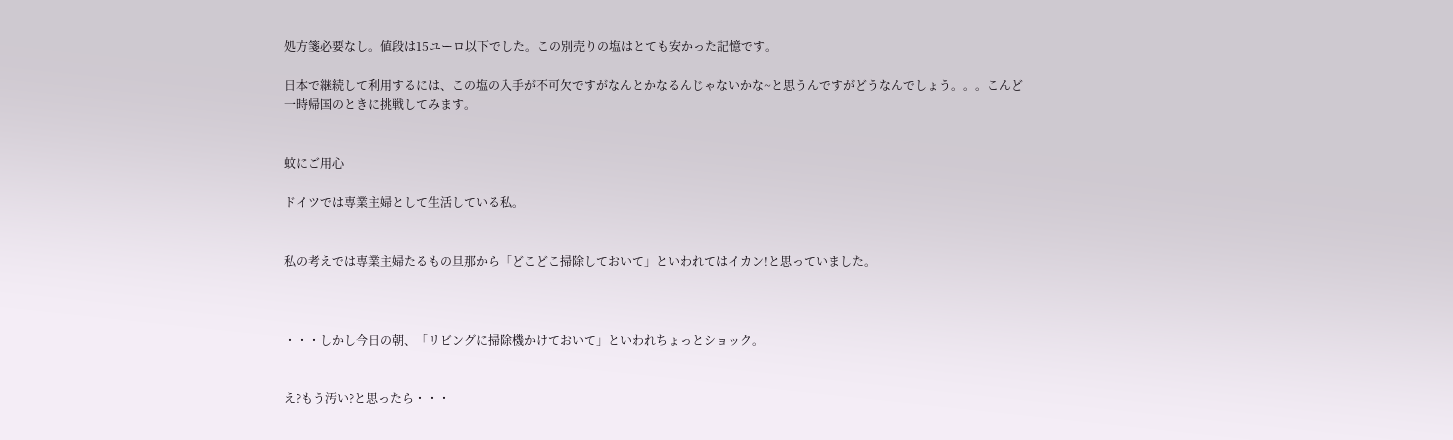処方箋必要なし。値段は15ユーロ以下でした。この別売りの塩はとても安かった記憶です。

日本で継続して利用するには、この塩の入手が不可欠ですがなんとかなるんじゃないかな~と思うんですがどうなんでしょう。。。こんど一時帰国のときに挑戦してみます。


蚊にご用心

ドイツでは専業主婦として生活している私。


私の考えでは専業主婦たるもの旦那から「どこどこ掃除しておいて」といわれてはイカン!と思っていました。



・・・しかし今日の朝、「リビングに掃除機かけておいて」といわれちょっとショック。


え?もう汚い?と思ったら・・・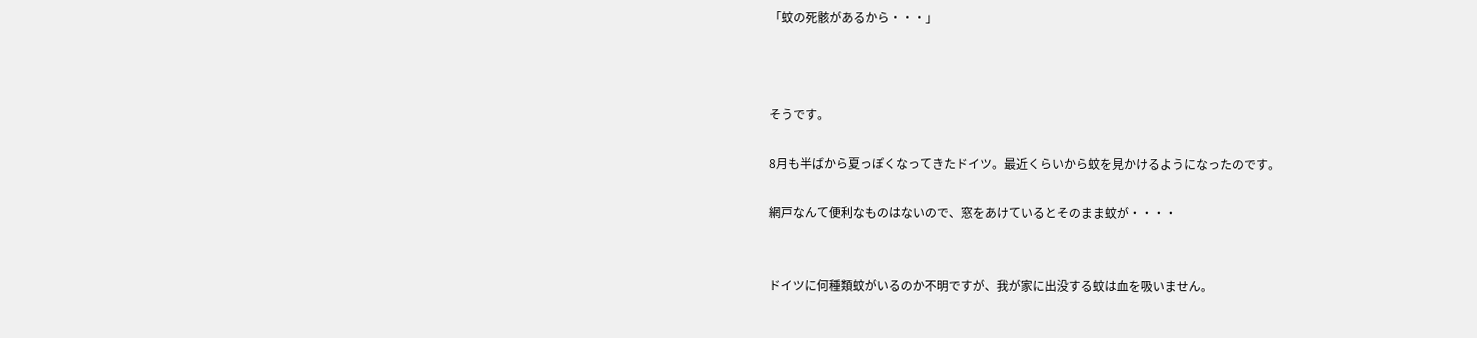「蚊の死骸があるから・・・」



そうです。

8月も半ばから夏っぽくなってきたドイツ。最近くらいから蚊を見かけるようになったのです。

網戸なんて便利なものはないので、窓をあけているとそのまま蚊が・・・・


ドイツに何種類蚊がいるのか不明ですが、我が家に出没する蚊は血を吸いません。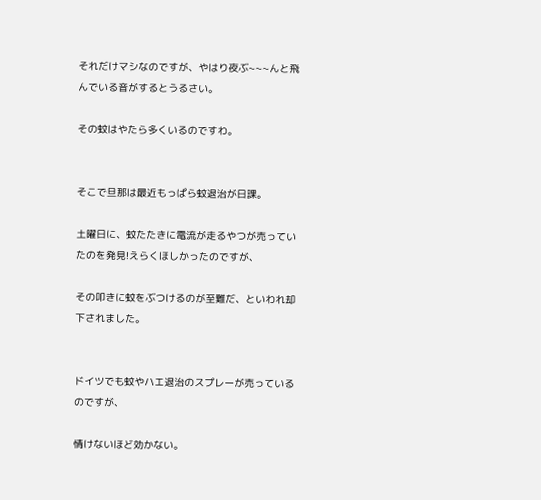それだけマシなのですが、やはり夜ぶ~~~んと飛んでいる音がするとうるさい。

その蚊はやたら多くいるのですわ。


そこで旦那は最近もっぱら蚊退治が日課。

土曜日に、蚊たたきに電流が走るやつが売っていたのを発見!えらくほしかったのですが、

その叩きに蚊をぶつけるのが至難だ、といわれ却下されました。


ドイツでも蚊やハエ退治のスプレーが売っているのですが、

情けないほど効かない。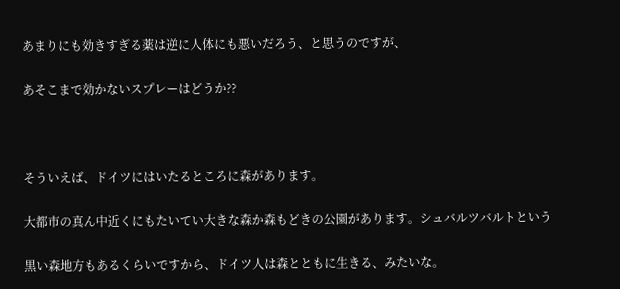あまりにも効きすぎる薬は逆に人体にも悪いだろう、と思うのですが、

あそこまで効かないスプレーはどうか??



そういえば、ドイツにはいたるところに森があります。

大都市の真ん中近くにもたいてい大きな森か森もどきの公園があります。シュバルツバルトという

黒い森地方もあるくらいですから、ドイツ人は森とともに生きる、みたいな。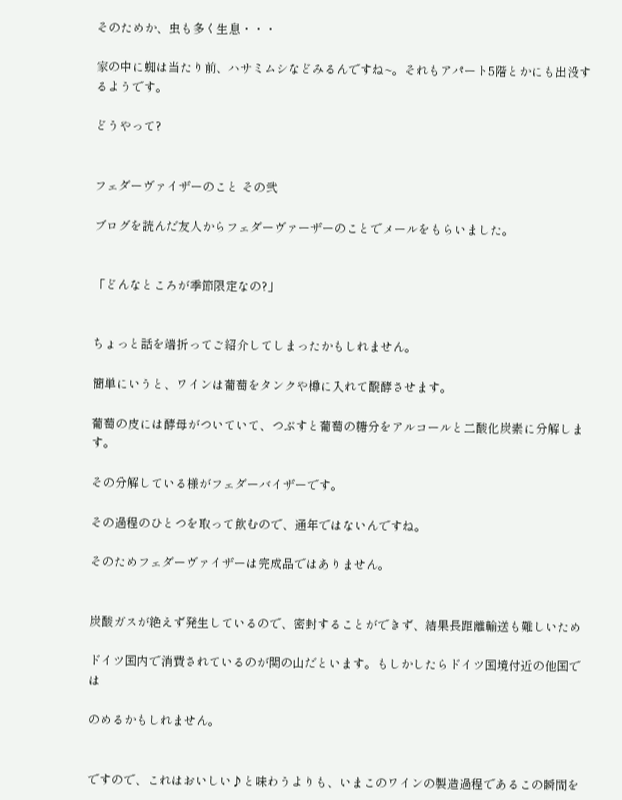そのためか、虫も多く生息・・・

家の中に蜘は当たり前、ハサミムシなどみるんですね~。それもアパート5階とかにも出没するようです。

どうやって?


フェダーヴァイザーのこと その弐

ブログを読んだ友人からフェダーヴァーザーのことでメールをもらいました。


「どんなところが季節限定なの?」


ちょっと話を端折ってご紹介してしまったかもしれません。

簡単にいうと、ワインは葡萄をタンクや樽に入れて醗酵させます。

葡萄の皮には酵母がついていて、つぶすと葡萄の糖分をアルコールと二酸化炭素に分解します。

その分解している様がフェダーバイザーです。

その過程のひとつを取って飲むので、通年ではないんですね。

そのためフェダーヴァイザーは完成品ではありません。


炭酸ガスが絶えず発生しているので、密封することができず、結果長距離輸送も難しいため

ドイツ国内で消費されているのが関の山だといます。もしかしたらドイツ国境付近の他国では

のめるかもしれません。


ですので、これはおいしい♪と味わうよりも、いまこのワインの製造過程であるこの瞬間を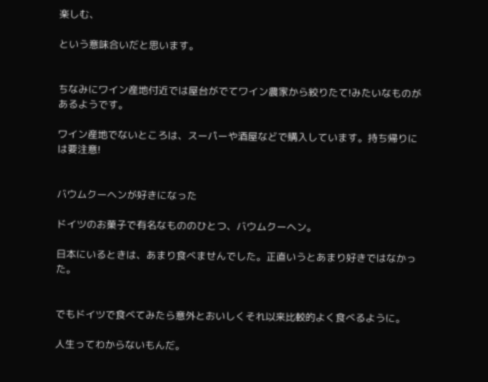楽しむ、

という意味合いだと思います。


ちなみにワイン産地付近では屋台がでてワイン農家から絞りたて!みたいなものがあるようです。

ワイン産地でないところは、スーパーや酒屋などで購入しています。持ち帰りには要注意!


バウムクーヘンが好きになった

ドイツのお菓子で有名なもののひとつ、バウムクーヘン。

日本にいるときは、あまり食べませんでした。正直いうとあまり好きではなかった。


でもドイツで食べてみたら意外とおいしくそれ以来比較的よく食べるように。

人生ってわからないもんだ。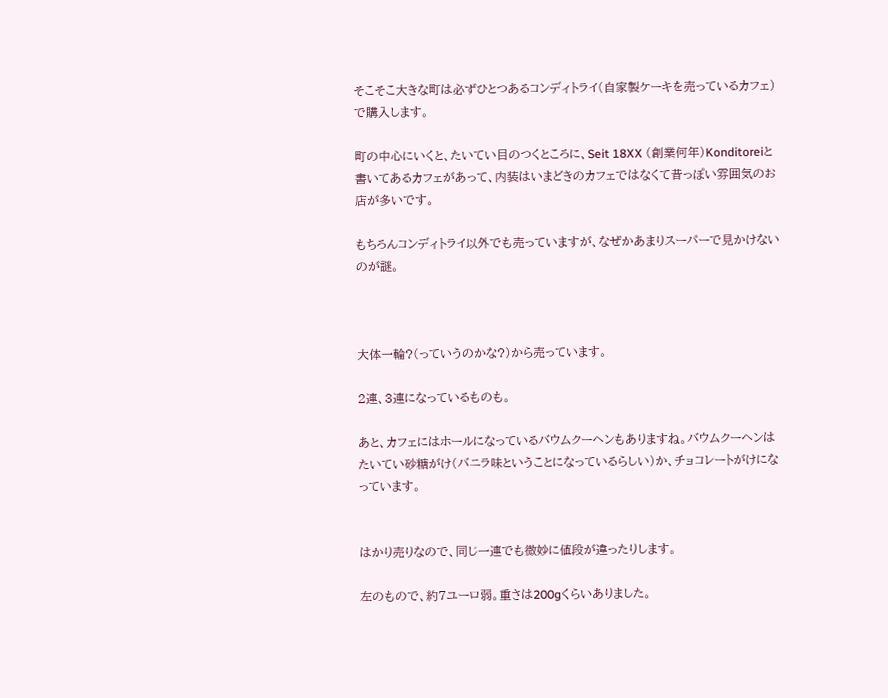そこそこ大きな町は必ずひとつあるコンディトライ(自家製ケーキを売っているカフェ)で購入します。

町の中心にいくと、たいてい目のつくところに、Seit 18XX (創業何年)Konditoreiと書いてあるカフェがあって、内装はいまどきのカフェではなくて昔っぽい雰囲気のお店が多いです。

もちろんコンディトライ以外でも売っていますが、なぜかあまりスーパーで見かけないのが謎。



大体一輪?(っていうのかな?)から売っています。

2連、3連になっているものも。

あと、カフェにはホールになっているバウムクーヘンもありますね。バウムクーヘンはたいてい砂糖がけ(バニラ味ということになっているらしい)か、チョコレートがけになっています。


はかり売りなので、同じ一連でも微妙に値段が違ったりします。

左のもので、約7ユーロ弱。重さは200gくらいありました。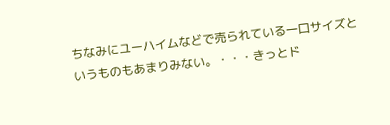ちなみにユーハイムなどで売られている一口サイズというものもあまりみない。・・・きっとド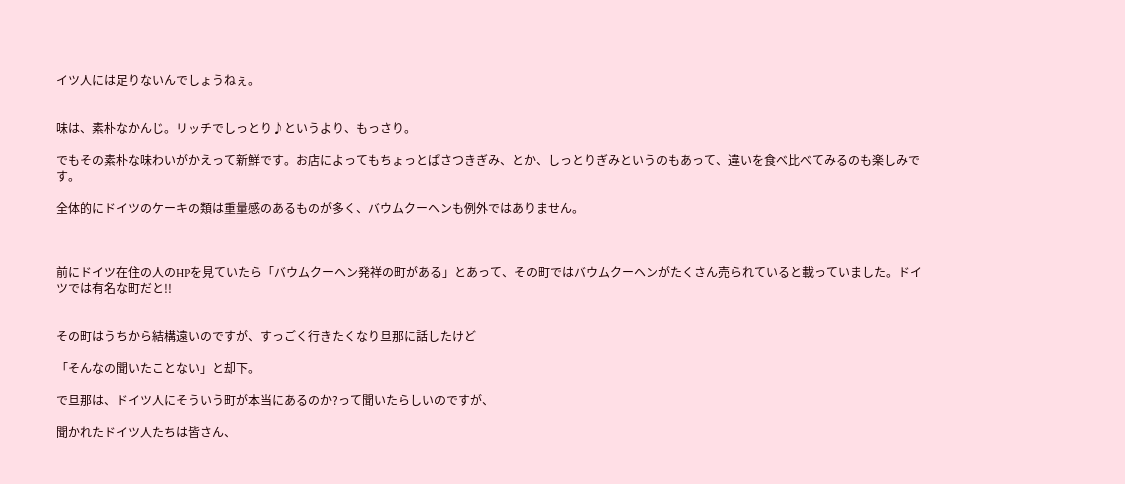イツ人には足りないんでしょうねぇ。


味は、素朴なかんじ。リッチでしっとり♪というより、もっさり。

でもその素朴な味わいがかえって新鮮です。お店によってもちょっとぱさつきぎみ、とか、しっとりぎみというのもあって、違いを食べ比べてみるのも楽しみです。

全体的にドイツのケーキの類は重量感のあるものが多く、バウムクーヘンも例外ではありません。



前にドイツ在住の人のHPを見ていたら「バウムクーヘン発祥の町がある」とあって、その町ではバウムクーヘンがたくさん売られていると載っていました。ドイツでは有名な町だと!!


その町はうちから結構遠いのですが、すっごく行きたくなり旦那に話したけど

「そんなの聞いたことない」と却下。

で旦那は、ドイツ人にそういう町が本当にあるのか?って聞いたらしいのですが、

聞かれたドイツ人たちは皆さん、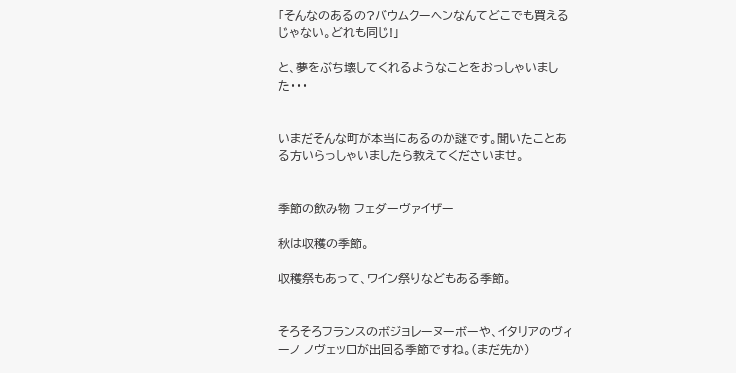「そんなのあるの?バウムクーヘンなんてどこでも買えるじゃない。どれも同じ!」

と、夢をぶち壊してくれるようなことをおっしゃいました・・・


いまだそんな町が本当にあるのか謎です。聞いたことある方いらっしゃいましたら教えてくださいませ。


季節の飲み物 フェダーヴァイザー

秋は収穫の季節。

収穫祭もあって、ワイン祭りなどもある季節。


そろそろフランスのボジョレーヌーボーや、イタリアのヴィーノ ノヴェッロが出回る季節ですね。(まだ先か)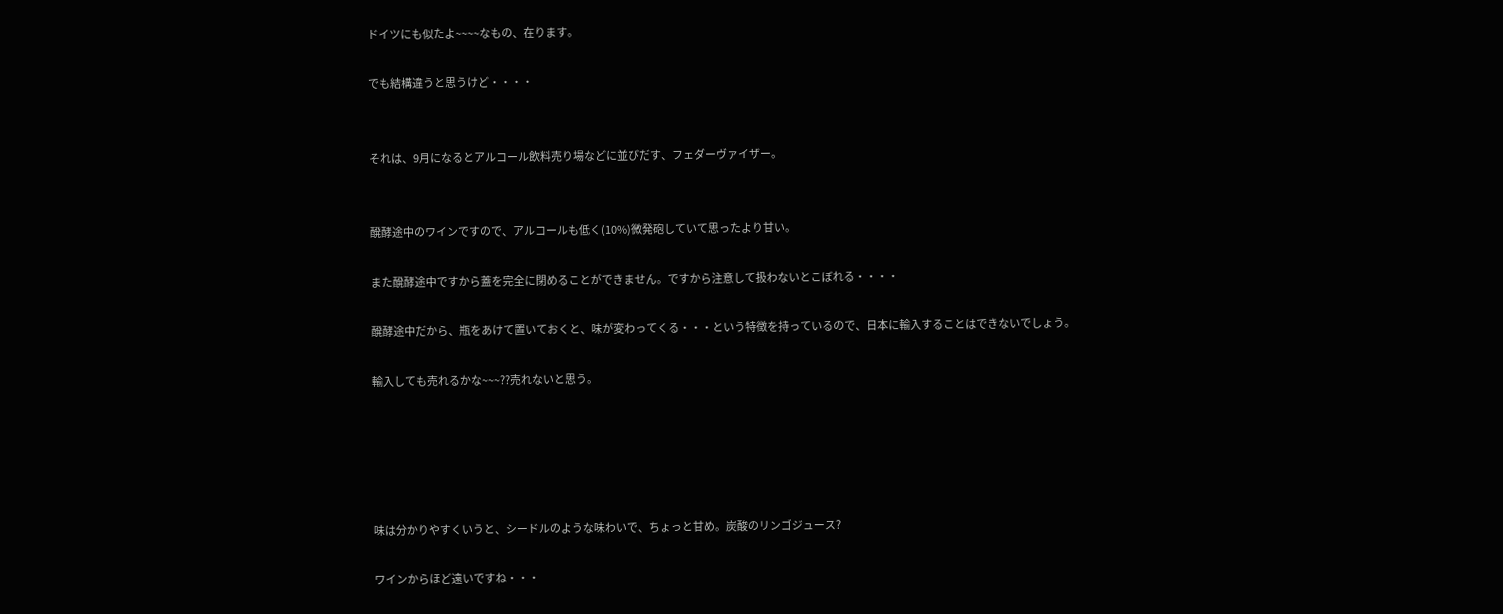ドイツにも似たよ~~~~なもの、在ります。

でも結構違うと思うけど・・・・


それは、9月になるとアルコール飲料売り場などに並びだす、フェダーヴァイザー。


醗酵途中のワインですので、アルコールも低く(10%)微発砲していて思ったより甘い。

また醗酵途中ですから蓋を完全に閉めることができません。ですから注意して扱わないとこぼれる・・・・

醗酵途中だから、瓶をあけて置いておくと、味が変わってくる・・・という特徴を持っているので、日本に輸入することはできないでしょう。

輸入しても売れるかな~~~??売れないと思う。





味は分かりやすくいうと、シードルのような味わいで、ちょっと甘め。炭酸のリンゴジュース?

ワインからほど遠いですね・・・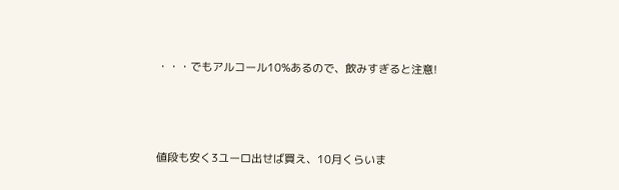・・・でもアルコール10%あるので、飲みすぎると注意!



値段も安く3ユーロ出せば買え、10月くらいま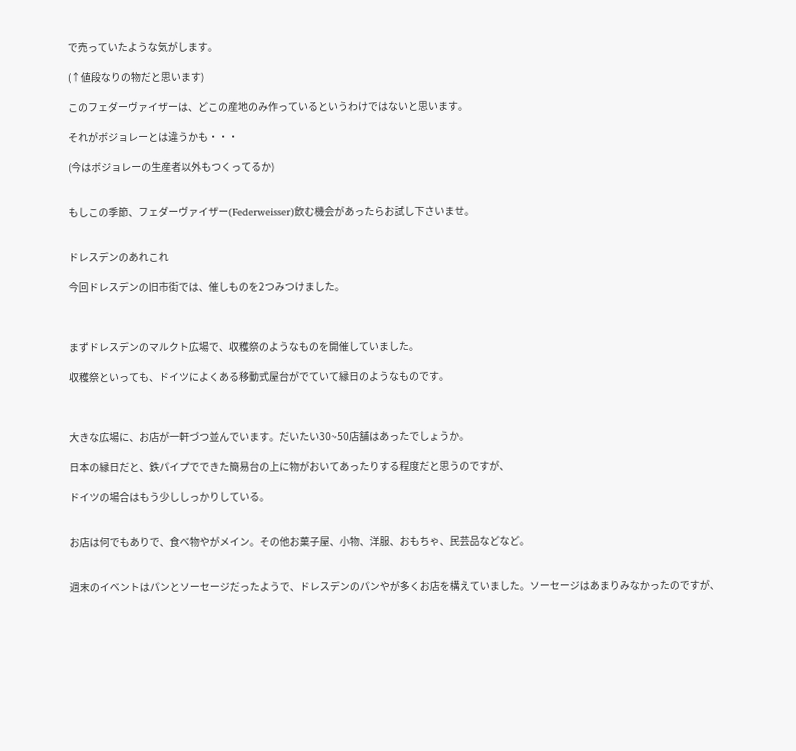で売っていたような気がします。

(↑値段なりの物だと思います)

このフェダーヴァイザーは、どこの産地のみ作っているというわけではないと思います。

それがボジョレーとは違うかも・・・

(今はボジョレーの生産者以外もつくってるか)


もしこの季節、フェダーヴァイザー(Federweisser)飲む機会があったらお試し下さいませ。


ドレスデンのあれこれ

今回ドレスデンの旧市街では、催しものを2つみつけました。



まずドレスデンのマルクト広場で、収穫祭のようなものを開催していました。

収穫祭といっても、ドイツによくある移動式屋台がでていて縁日のようなものです。



大きな広場に、お店が一軒づつ並んでいます。だいたい30~50店舗はあったでしょうか。

日本の縁日だと、鉄パイプでできた簡易台の上に物がおいてあったりする程度だと思うのですが、

ドイツの場合はもう少ししっかりしている。


お店は何でもありで、食べ物やがメイン。その他お菓子屋、小物、洋服、おもちゃ、民芸品などなど。


週末のイベントはパンとソーセージだったようで、ドレスデンのパンやが多くお店を構えていました。ソーセージはあまりみなかったのですが、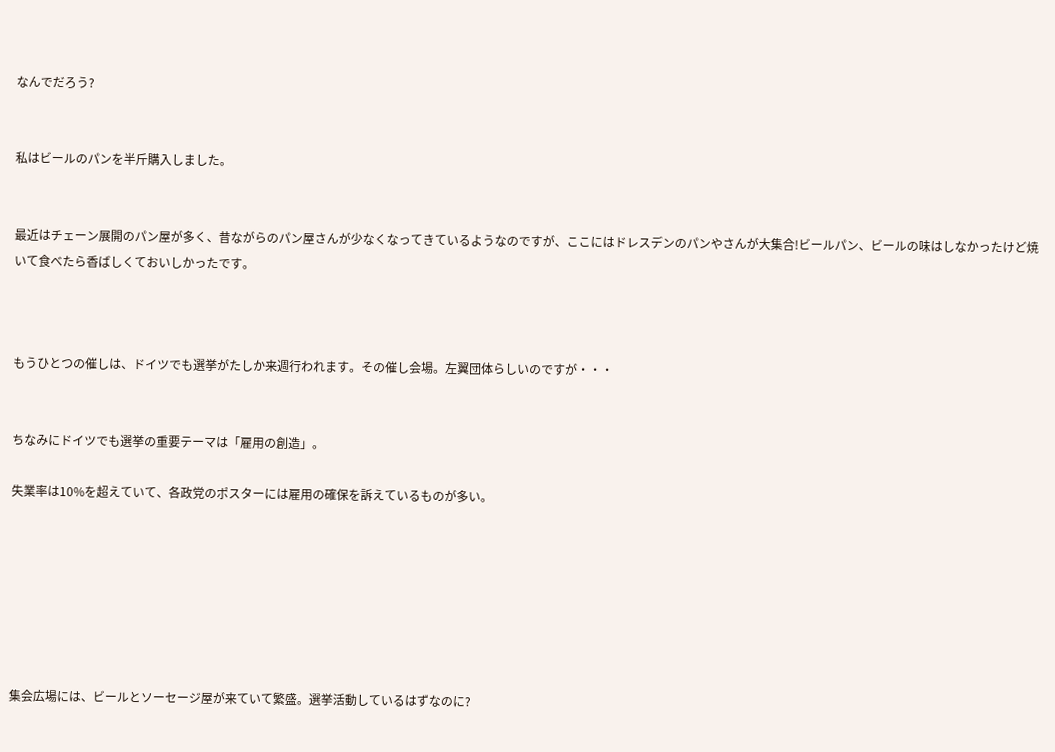なんでだろう?


私はビールのパンを半斤購入しました。


最近はチェーン展開のパン屋が多く、昔ながらのパン屋さんが少なくなってきているようなのですが、ここにはドレスデンのパンやさんが大集合!ビールパン、ビールの味はしなかったけど焼いて食べたら香ばしくておいしかったです。



もうひとつの催しは、ドイツでも選挙がたしか来週行われます。その催し会場。左翼団体らしいのですが・・・


ちなみにドイツでも選挙の重要テーマは「雇用の創造」。

失業率は10%を超えていて、各政党のポスターには雇用の確保を訴えているものが多い。







集会広場には、ビールとソーセージ屋が来ていて繁盛。選挙活動しているはずなのに?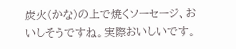炭火(かな)の上で焼くソーセージ、おいしそうですね。実際おいしいです。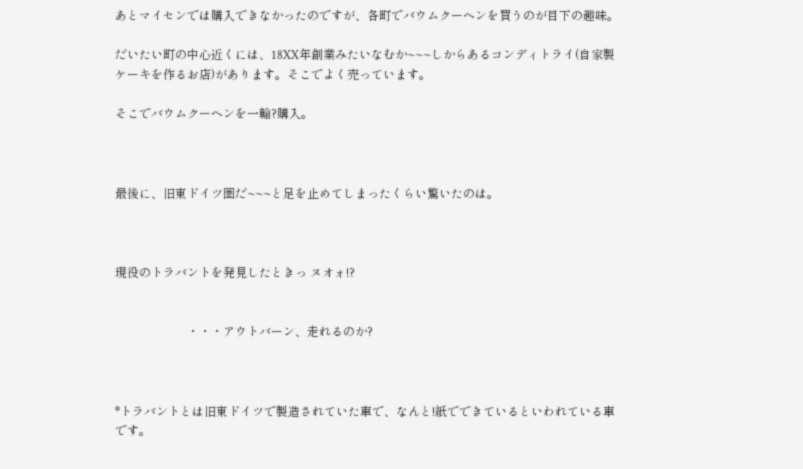あとマイセンでは購入できなかったのですが、各町でバウムクーヘンを買うのが目下の趣味。

だいたい町の中心近くには、18XX年創業みたいなむか~~~しからあるコンディトライ(自家製ケーキを作るお店)があります。そこでよく売っています。

そこでバウムクーヘンを一輪?購入。



最後に、旧東ドイツ圏だ~~~と足を止めてしまったくらい驚いたのは。



現役のトラバントを発見したときっ ヌオォ!?


                        ・・・アウトバーン、走れるのか?



*トラバントとは旧東ドイツで製造されていた車で、なんと!紙でできているといわれている車です。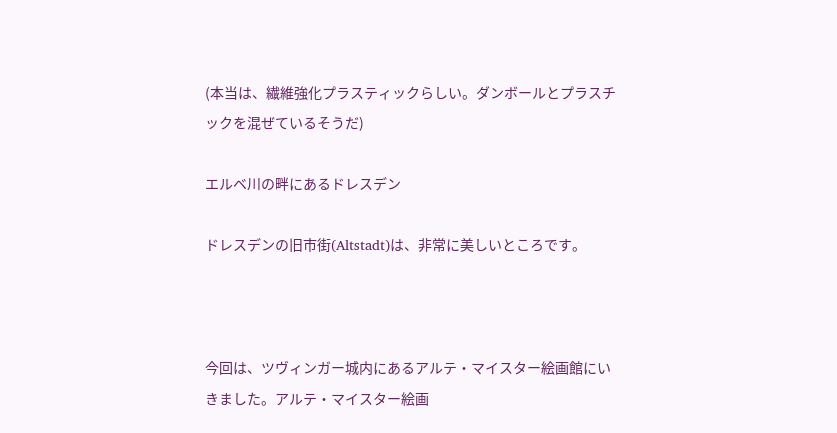(本当は、繊維強化プラスティックらしい。ダンボールとプラスチックを混ぜているそうだ)

エルベ川の畔にあるドレスデン

ドレスデンの旧市街(Altstadt)は、非常に美しいところです。



今回は、ツヴィンガー城内にあるアルテ・マイスター絵画館にいきました。アルテ・マイスター絵画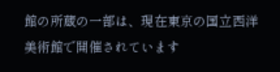館の所蔵の一部は、現在東京の国立西洋美術館で開催されています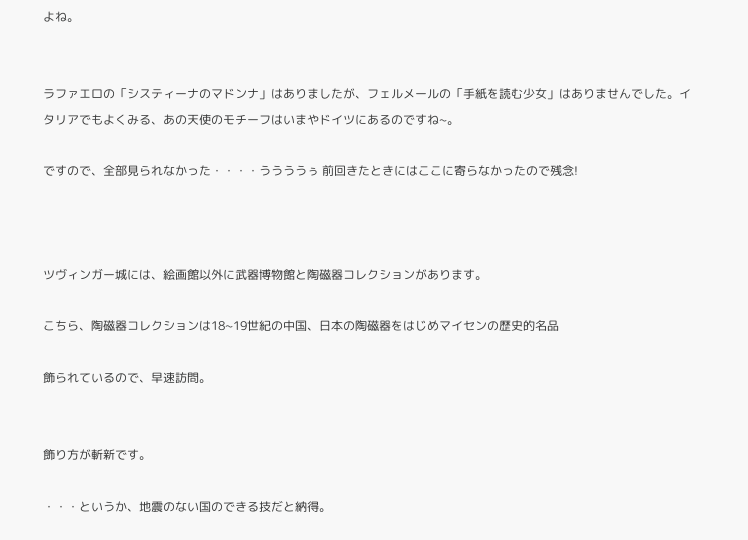よね。


ラファエロの「システィーナのマドンナ」はありましたが、フェルメールの「手紙を読む少女」はありませんでした。イタリアでもよくみる、あの天使のモチーフはいまやドイツにあるのですね~。

ですので、全部見られなかった・・・・ううううぅ 前回きたときにはここに寄らなかったので残念!



ツヴィンガー城には、絵画館以外に武器博物館と陶磁器コレクションがあります。

こちら、陶磁器コレクションは18~19世紀の中国、日本の陶磁器をはじめマイセンの歴史的名品

飾られているので、早速訪問。


飾り方が斬新です。

・・・というか、地震のない国のできる技だと納得。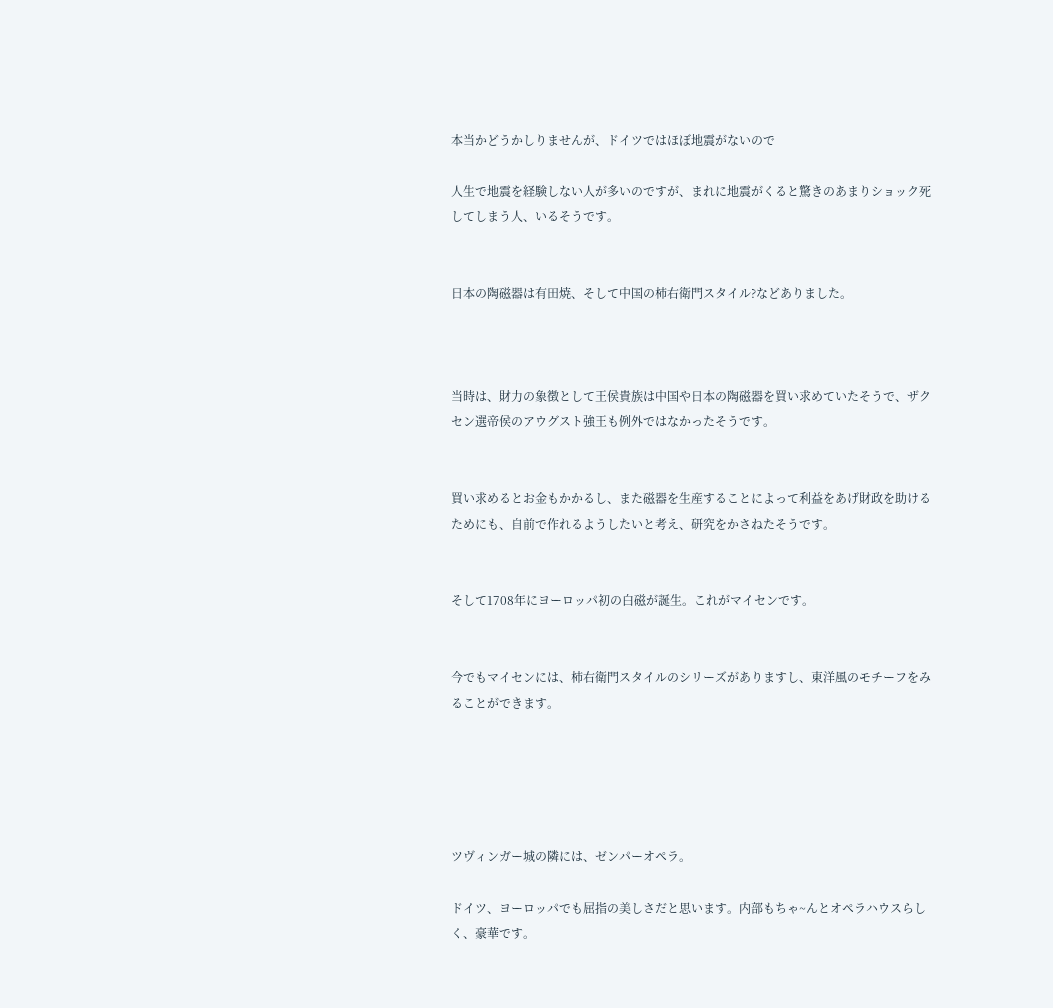本当かどうかしりませんが、ドイツではほぼ地震がないので

人生で地震を経験しない人が多いのですが、まれに地震がくると驚きのあまりショック死してしまう人、いるそうです。


日本の陶磁器は有田焼、そして中国の柿右衛門スタイル?などありました。



当時は、財力の象徴として王侯貴族は中国や日本の陶磁器を買い求めていたそうで、ザクセン選帝侯のアウグスト強王も例外ではなかったそうです。


買い求めるとお金もかかるし、また磁器を生産することによって利益をあげ財政を助けるためにも、自前で作れるようしたいと考え、研究をかさねたそうです。


そして1708年にヨーロッパ初の白磁が誕生。これがマイセンです。


今でもマイセンには、柿右衛門スタイルのシリーズがありますし、東洋風のモチーフをみることができます。





ツヴィンガー城の隣には、ゼンパーオペラ。

ドイツ、ヨーロッパでも屈指の美しさだと思います。内部もちゃ~んとオペラハウスらしく、豪華です。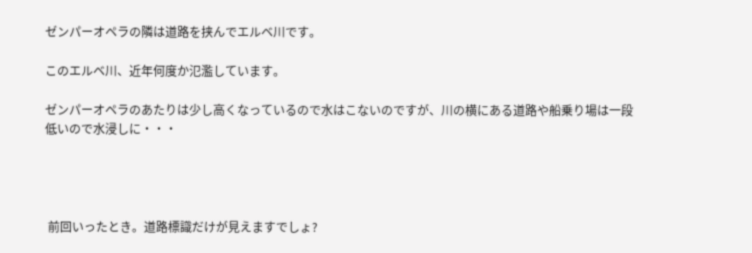ゼンパーオペラの隣は道路を挟んでエルベ川です。

このエルベ川、近年何度か氾濫しています。

ゼンパーオペラのあたりは少し高くなっているので水はこないのですが、川の横にある道路や船乗り場は一段低いので水浸しに・・・




 前回いったとき。道路標識だけが見えますでしょ?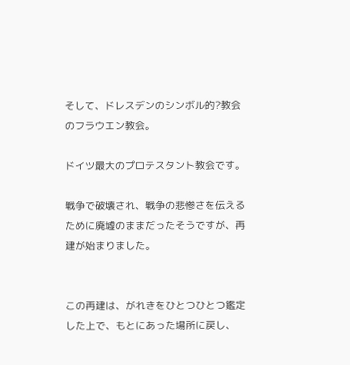そして、ドレスデンのシンボル的?教会のフラウエン教会。

ドイツ最大のプロテスタント教会です。

戦争で破壊され、戦争の悲惨さを伝えるために廃墟のままだったそうですが、再建が始まりました。


この再建は、がれきをひとつひとつ鑑定した上で、もとにあった場所に戻し、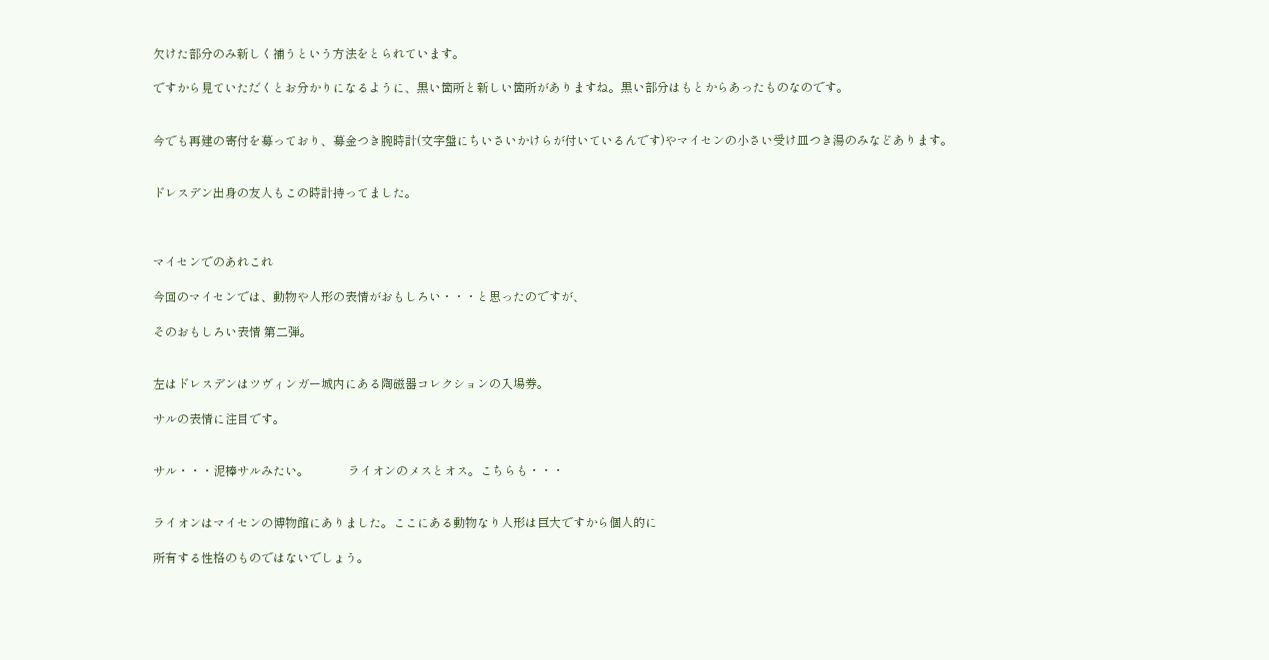欠けた部分のみ新しく補うという方法をとられています。

ですから見ていただくとお分かりになるように、黒い箇所と新しい箇所がありますね。黒い部分はもとからあったものなのです。


今でも再建の寄付を募っており、募金つき腕時計(文字盤にちいさいかけらが付いているんです)やマイセンの小さい受け皿つき湯のみなどあります。


ドレスデン出身の友人もこの時計持ってました。



マイセンでのあれこれ

今回のマイセンでは、動物や人形の表情がおもしろい・・・と思ったのですが、

そのおもしろい表情 第二弾。


左はドレスデンはツヴィンガー城内にある陶磁器コレクションの入場券。

サルの表情に注目です。


サル・・・泥棒サルみたい。             ライオンのメスとオス。こちらも・・・


ライオンはマイセンの博物館にありました。ここにある動物なり人形は巨大ですから個人的に

所有する性格のものではないでしょう。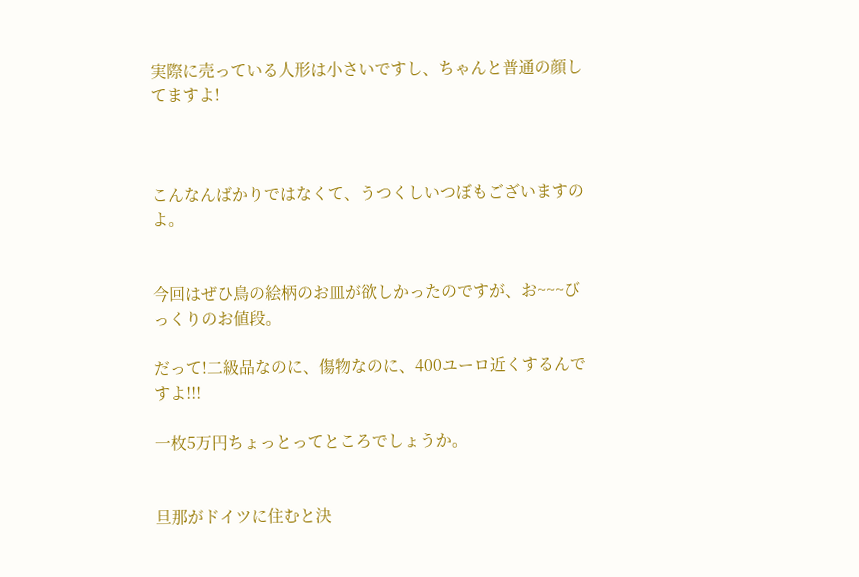実際に売っている人形は小さいですし、ちゃんと普通の顔してますよ!



こんなんばかりではなくて、うつくしいつぼもございますのよ。


今回はぜひ鳥の絵柄のお皿が欲しかったのですが、お~~~びっくりのお値段。

だって!二級品なのに、傷物なのに、400ユーロ近くするんですよ!!!

一枚5万円ちょっとってところでしょうか。


旦那がドイツに住むと決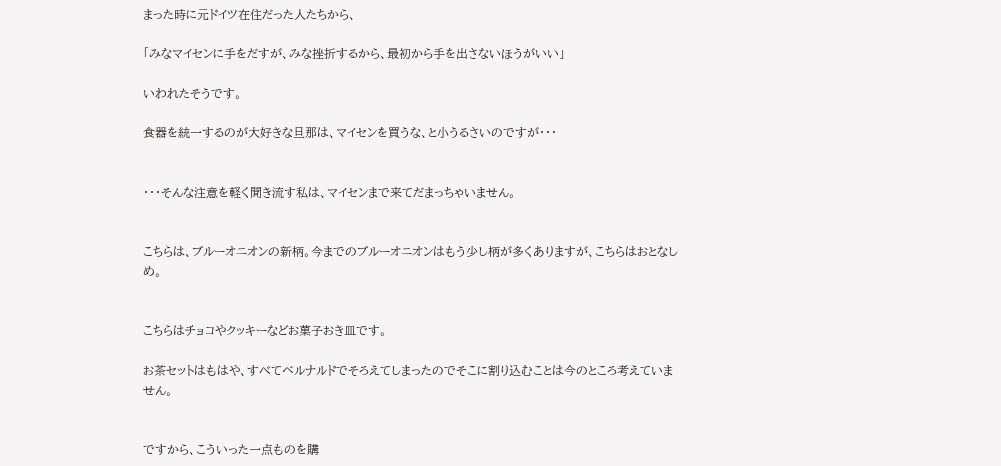まった時に元ドイツ在住だった人たちから、

「みなマイセンに手をだすが、みな挫折するから、最初から手を出さないほうがいい」

いわれたそうです。

食器を統一するのが大好きな旦那は、マイセンを買うな、と小うるさいのですが・・・


・・・そんな注意を軽く聞き流す私は、マイセンまで来てだまっちゃいません。


こちらは、ブルーオニオンの新柄。今までのブルーオニオンはもう少し柄が多くありますが、こちらはおとなしめ。


こちらはチョコやクッキーなどお菓子おき皿です。

お茶セットはもはや、すべてベルナルドでそろえてしまったのでそこに割り込むことは今のところ考えていません。


ですから、こういった一点ものを購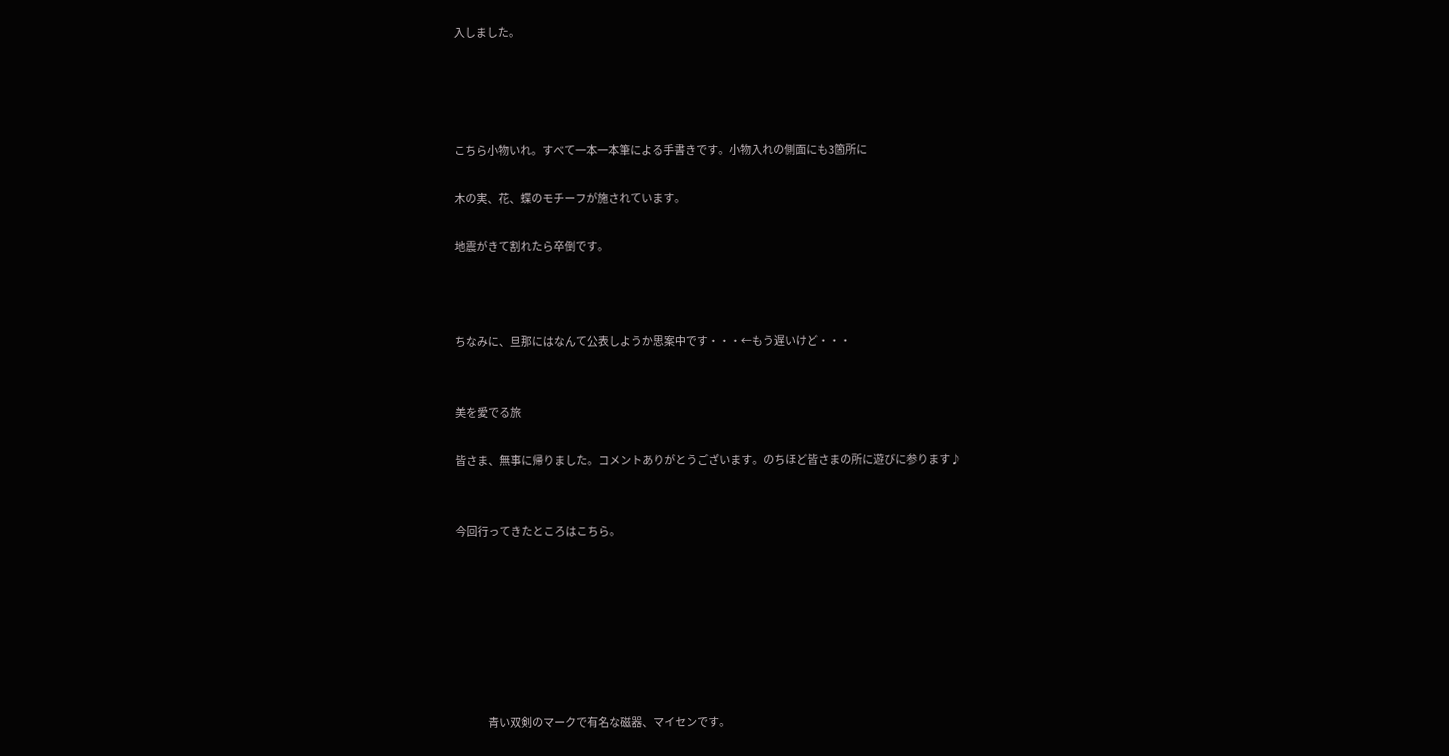入しました。




こちら小物いれ。すべて一本一本筆による手書きです。小物入れの側面にも3箇所に

木の実、花、蝶のモチーフが施されています。

地震がきて割れたら卒倒です。



ちなみに、旦那にはなんて公表しようか思案中です・・・←もう遅いけど・・・


美を愛でる旅

皆さま、無事に帰りました。コメントありがとうございます。のちほど皆さまの所に遊びに参ります♪


今回行ってきたところはこちら。







                青い双剣のマークで有名な磁器、マイセンです。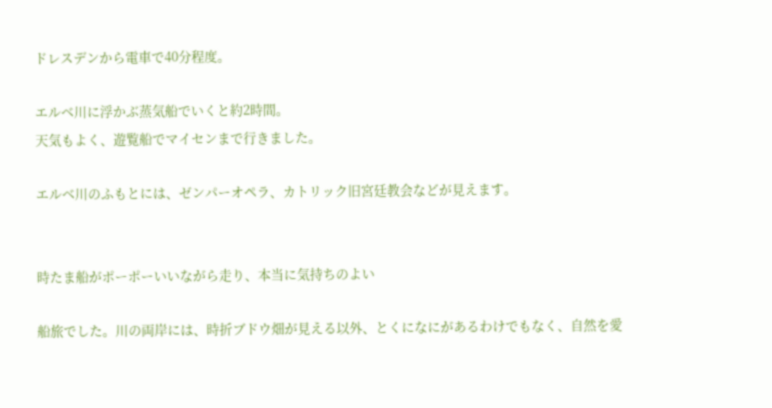ドレスデンから電車で40分程度。

エルベ川に浮かぶ蒸気船でいくと約2時間。
天気もよく、遊覧船でマイセンまで行きました。

エルベ川のふもとには、ゼンパーオペラ、カトリック旧宮廷教会などが見えます。


時たま船がポーポーいいながら走り、本当に気持ちのよい

船旅でした。川の両岸には、時折ブドウ畑が見える以外、とくになにがあるわけでもなく、自然を愛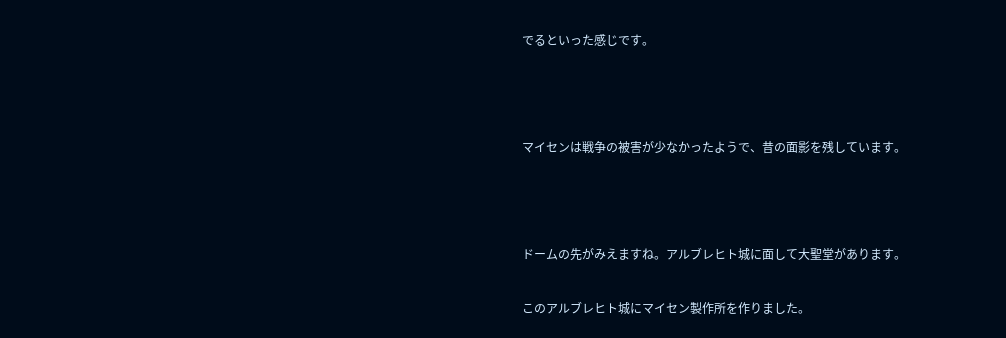でるといった感じです。



マイセンは戦争の被害が少なかったようで、昔の面影を残しています。



ドームの先がみえますね。アルブレヒト城に面して大聖堂があります。

このアルブレヒト城にマイセン製作所を作りました。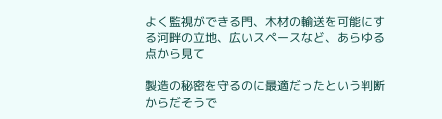よく監視ができる門、木材の輸送を可能にする河畔の立地、広いスペースなど、あらゆる点から見て

製造の秘密を守るのに最適だったという判断からだそうで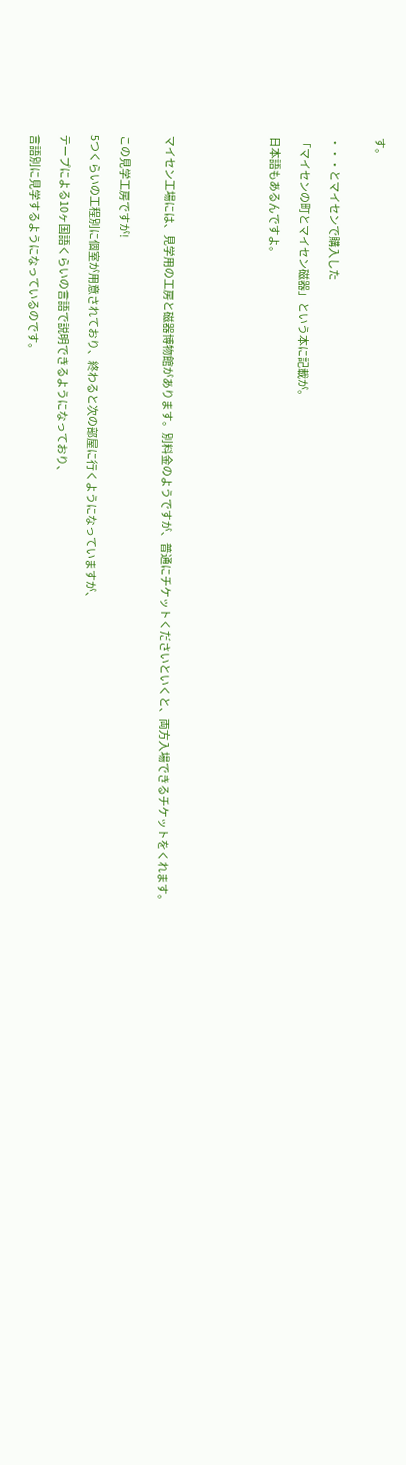す。


・・・とマイセンで購入した

「マイセンの町とマイセン磁器」という本に記載が。

日本語もあるんですよ。






マイセン工場には、見学用の工房と磁器博物館があります。別料金のようですが、普通にチケットくださいといくと、両方入場できるチケットをくれます。


この見学工房ですが!

5つくらいの工程別に個室が用意されており、終わると次の部屋に行くようになっていますが、

テープによる10ヶ国語くらいの言語で説明できるようになっており、

言語別に見学するようになっているのです。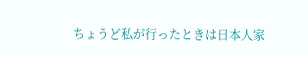ちょうど私が行ったときは日本人家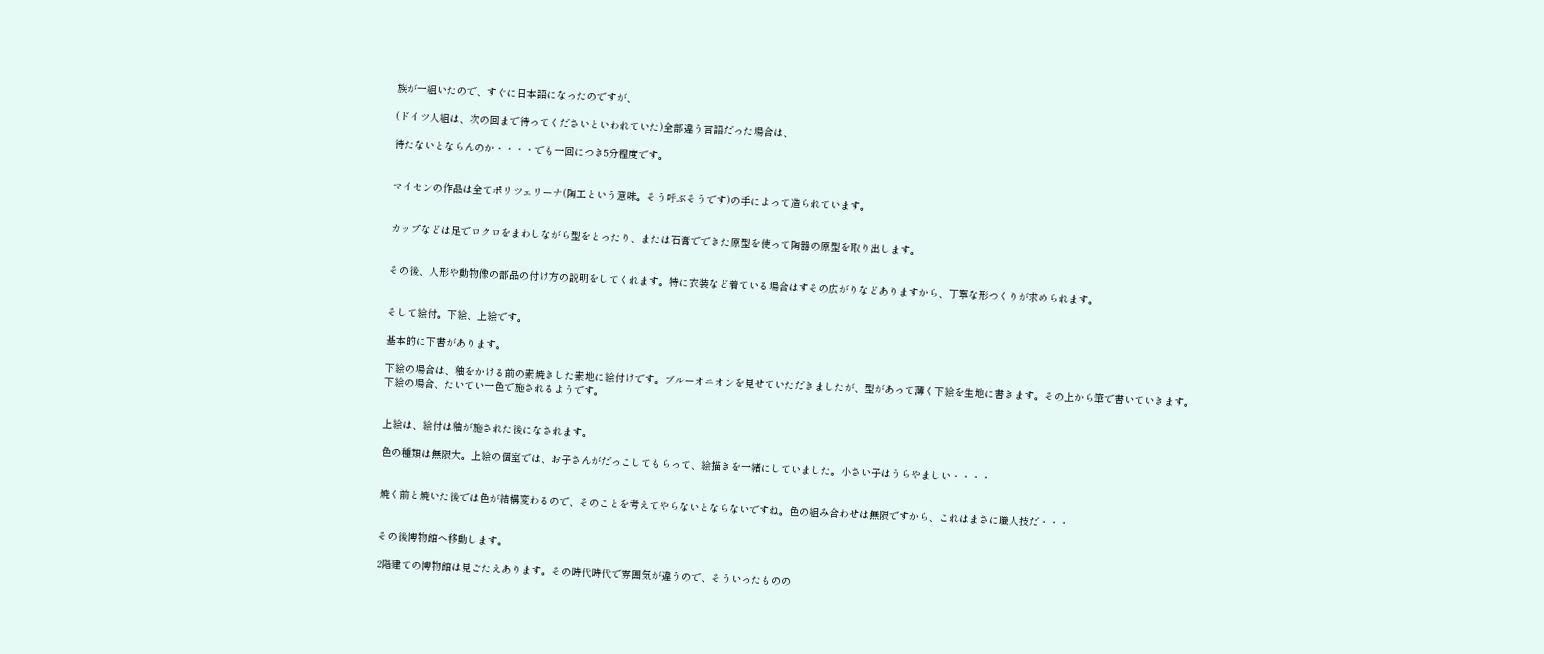族が一組いたので、すぐに日本語になったのですが、

(ドイツ人組は、次の回まで待ってくださいといわれていた)全部違う言語だった場合は、

待たないとならんのか・・・・でも一回につき5分程度です。


マイセンの作品は全てポリツェリーナ(陶工という意味。そう呼ぶそうです)の手によって造られています。


カップなどは足でロクロをまわしながら型をとったり、または石膏でできた原型を使って陶器の原型を取り出します。


その後、人形や動物像の部品の付け方の説明をしてくれます。特に衣装など着ている場合はすその広がりなどありますから、丁寧な形つくりが求められます。


そして絵付。下絵、上絵です。

基本的に下書があります。

下絵の場合は、釉をかける前の素焼きした素地に絵付けです。ブルーオニオンを見せていただきましたが、型があって薄く下絵を生地に書きます。その上から筆で書いていきます。下絵の場合、たいてい一色で施されるようです。


上絵は、絵付は釉が施された後になされます。

色の種類は無限大。上絵の個室では、お子さんがだっこしてもらって、絵描きを一緒にしていました。小さい子はうらやましい・・・・


焼く前と焼いた後では色が結構変わるので、そのことを考えてやらないとならないですね。色の組み合わせは無限ですから、これはまさに職人技だ・・・


その後博物館へ移動します。

2階建ての博物館は見ごたえあります。その時代時代で雰囲気が違うので、そういったものの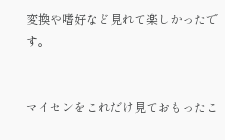変換や嗜好など見れて楽しかったです。


マイセンをこれだけ見ておもったこ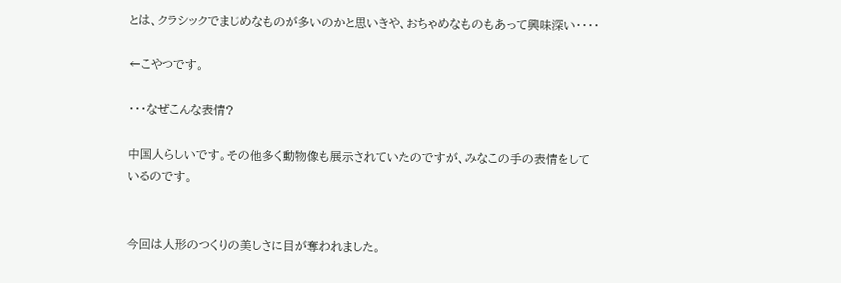とは、クラシックでまじめなものが多いのかと思いきや、おちゃめなものもあって興味深い・・・・

←こやつです。

・・・なぜこんな表情?

中国人らしいです。その他多く動物像も展示されていたのですが、みなこの手の表情をしているのです。


今回は人形のつくりの美しさに目が奪われました。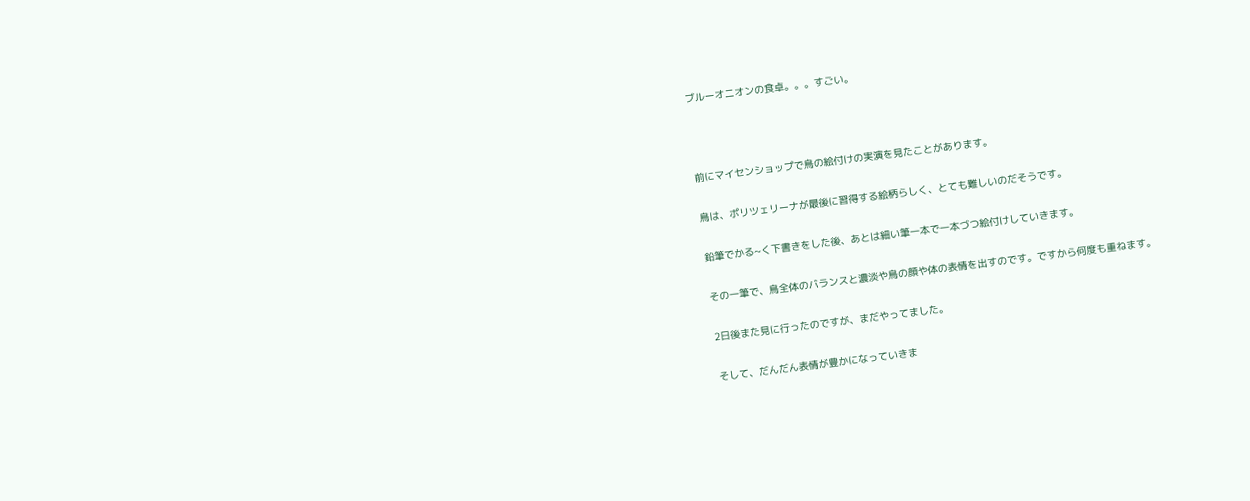ブルーオニオンの食卓。。。すごい。



前にマイセンショップで鳥の絵付けの実演を見たことがあります。

鳥は、ポリツェリーナが最後に習得する絵柄らしく、とても難しいのだそうです。

鉛筆でかる~く下書きをした後、あとは細い筆一本で一本づつ絵付けしていきます。

その一筆で、鳥全体のバランスと濃淡や鳥の顔や体の表情を出すのです。ですから何度も重ねます。

2日後また見に行ったのですが、まだやってました。

そして、だんだん表情が豊かになっていきま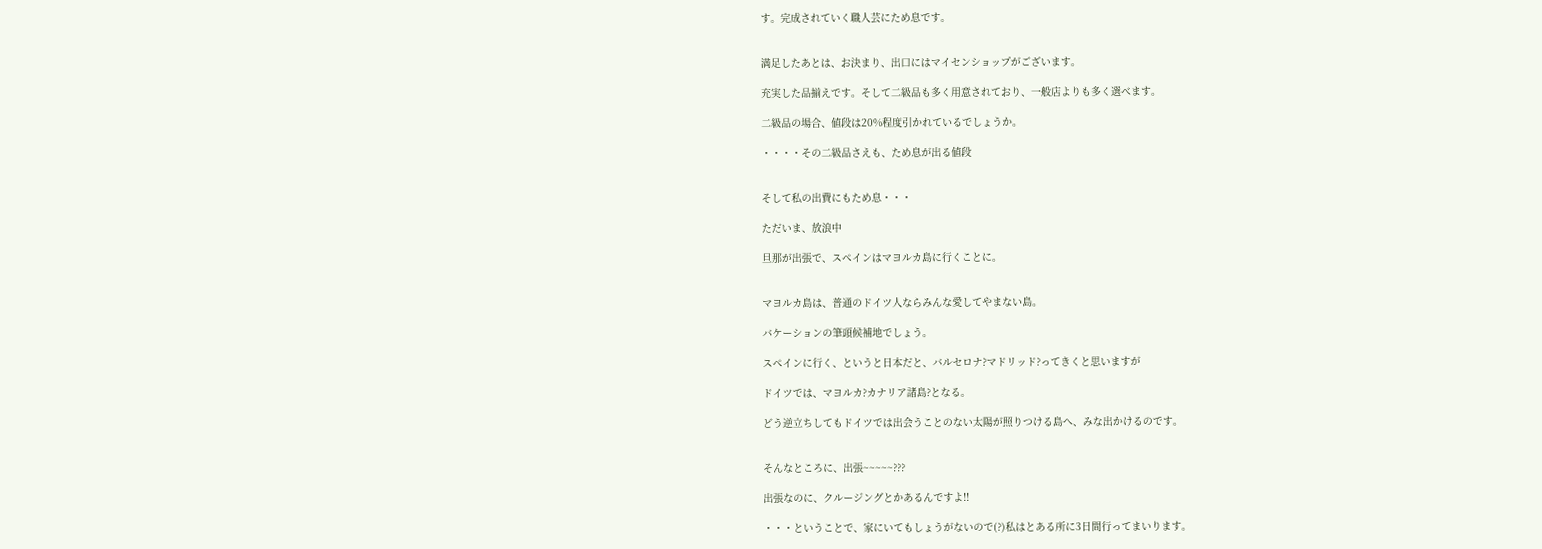す。完成されていく職人芸にため息です。


満足したあとは、お決まり、出口にはマイセンショップがございます。

充実した品揃えです。そして二級品も多く用意されており、一般店よりも多く選べます。

二級品の場合、値段は20%程度引かれているでしょうか。

・・・・その二級品さえも、ため息が出る値段


そして私の出費にもため息・・・

ただいま、放浪中

旦那が出張で、スペインはマヨルカ島に行くことに。


マヨルカ島は、普通のドイツ人ならみんな愛してやまない島。

バケーションの筆頭候補地でしょう。

スペインに行く、というと日本だと、バルセロナ?マドリッド?ってきくと思いますが

ドイツでは、マヨルカ?カナリア諸島?となる。

どう逆立ちしてもドイツでは出会うことのない太陽が照りつける島へ、みな出かけるのです。


そんなところに、出張~~~~~???

出張なのに、クルージングとかあるんですよ!!

・・・ということで、家にいてもしょうがないので(?)私はとある所に3日間行ってまいります。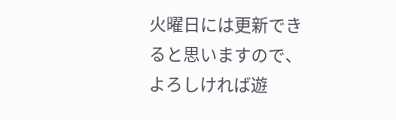火曜日には更新できると思いますので、よろしければ遊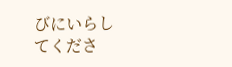びにいらしてくださ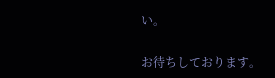い。

お待ちしております。